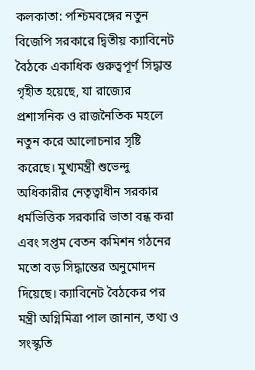কলকাতা: পশ্চিমবঙ্গের নতুন বিজেপি সরকারে দ্বিতীয় ক্যাবিনেট বৈঠকে একাধিক গুরুত্বপূর্ণ সিদ্ধান্ত গৃহীত হয়েছে, যা রাজ্যের প্রশাসনিক ও রাজনৈতিক মহলে নতুন করে আলোচনার সৃষ্টি করেছে। মুখ্যমন্ত্রী শুভেন্দু অধিকারীর নেতৃত্বাধীন সরকার ধর্মভিত্তিক সরকারি ভাতা বন্ধ করা এবং সপ্তম বেতন কমিশন গঠনের মতো বড় সিদ্ধান্তের অনুমোদন দিয়েছে। ক্যাবিনেট বৈঠকের পর মন্ত্রী অগ্নিমিত্রা পাল জানান, তথ্য ও সংস্কৃতি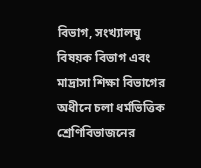বিভাগ, সংখ্যালঘু বিষয়ক বিভাগ এবং মাদ্রাসা শিক্ষা বিভাগের অধীনে চলা ধর্মভিত্তিক শ্রেণিবিভাজনের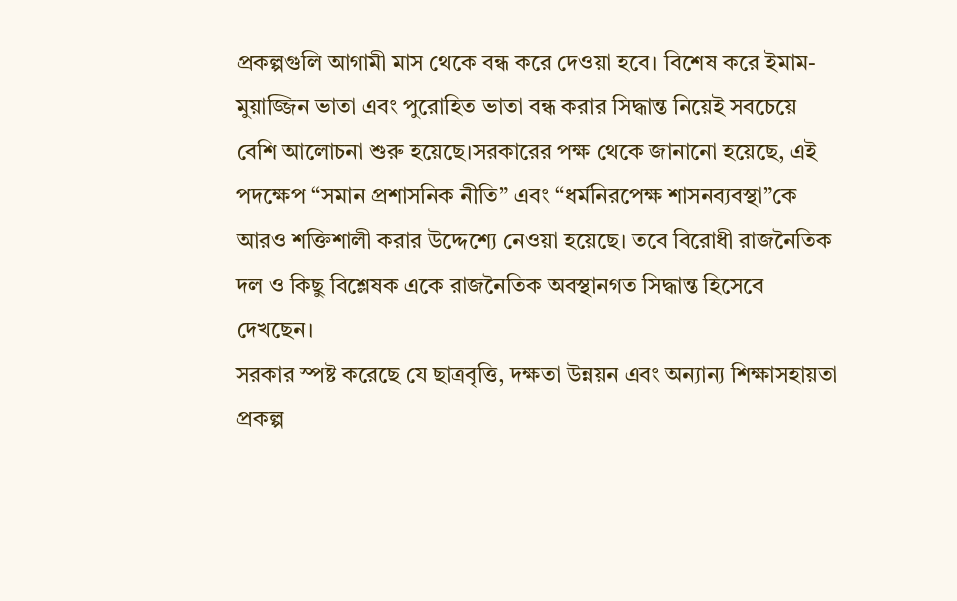প্রকল্পগুলি আগামী মাস থেকে বন্ধ করে দেওয়া হবে। বিশেষ করে ইমাম-মুয়াজ্জিন ভাতা এবং পুরোহিত ভাতা বন্ধ করার সিদ্ধান্ত নিয়েই সবচেয়ে বেশি আলোচনা শুরু হয়েছে।সরকারের পক্ষ থেকে জানানো হয়েছে, এই পদক্ষেপ “সমান প্রশাসনিক নীতি” এবং “ধর্মনিরপেক্ষ শাসনব্যবস্থা”কে আরও শক্তিশালী করার উদ্দেশ্যে নেওয়া হয়েছে। তবে বিরোধী রাজনৈতিক দল ও কিছু বিশ্লেষক একে রাজনৈতিক অবস্থানগত সিদ্ধান্ত হিসেবে দেখছেন।
সরকার স্পষ্ট করেছে যে ছাত্রবৃত্তি, দক্ষতা উন্নয়ন এবং অন্যান্য শিক্ষাসহায়তা প্রকল্প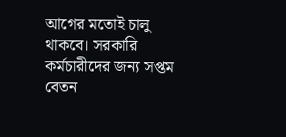আগের মতোই চালু থাকবে। সরকারি কর্মচারীদের জন্য সপ্তম বেতন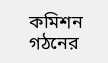কমিশন গঠনের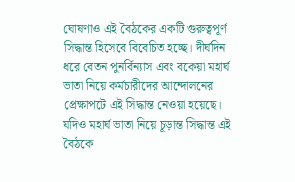ঘোষণাও এই বৈঠকের একটি গুরুত্বপূর্ণ সিদ্ধান্ত হিসেবে বিবেচিত হচ্ছে। দীর্ঘদিন ধরে বেতন পুনর্বিন্যাস এবং বকেয়া মহার্ঘ ভাতা নিয়ে কর্মচারীদের আন্দোলনের প্রেক্ষাপটে এই সিদ্ধান্ত নেওয়া হয়েছে। যদিও মহার্ঘ ভাতা নিয়ে চূড়ান্ত সিদ্ধান্ত এই বৈঠকে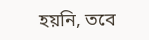হয়নি, তবে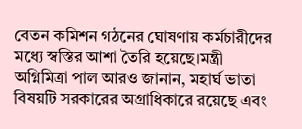বেতন কমিশন গঠনের ঘোষণায় কর্মচারীদের মধ্যে স্বস্তির আশা তৈরি হয়েছে।মন্ত্রী অগ্নিমিত্রা পাল আরও জানান, মহার্ঘ ভাতা বিষয়টি সরকারের অগ্রাধিকারে রয়েছে এবং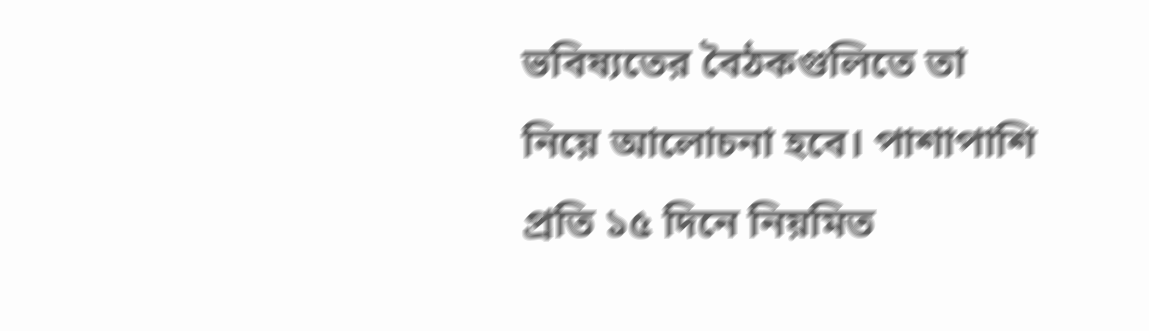ভবিষ্যতের বৈঠকগুলিতে তা নিয়ে আলোচনা হবে। পাশাপাশি প্রতি ১৫ দিনে নিয়মিত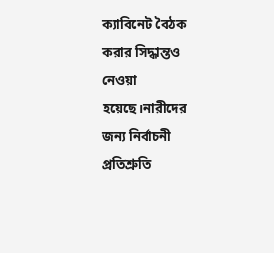ক্যাবিনেট বৈঠক করার সিদ্ধান্তও নেওয়া হয়েছে।নারীদের জন্য নির্বাচনী প্রতিশ্রুতি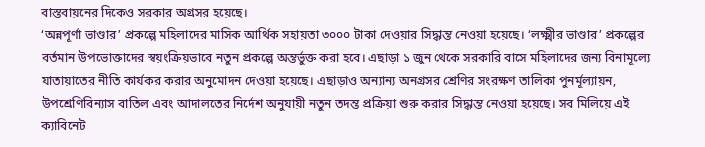বাস্তবায়নের দিকেও সরকার অগ্রসর হয়েছে।
‘অন্নপূর্ণা ভাণ্ডার’ প্রকল্পে মহিলাদের মাসিক আর্থিক সহায়তা ৩০০০ টাকা দেওয়ার সিদ্ধান্ত নেওয়া হয়েছে। ‘লক্ষ্মীর ভাণ্ডার’ প্রকল্পের বর্তমান উপভোক্তাদের স্বয়ংক্রিয়ভাবে নতুন প্রকল্পে অন্তর্ভুক্ত করা হবে। এছাড়া ১ জুন থেকে সরকারি বাসে মহিলাদের জন্য বিনামূল্যে যাতায়াতের নীতি কার্যকর করার অনুমোদন দেওয়া হয়েছে। এছাড়াও অন্যান্য অনগ্রসর শ্রেণির সংরক্ষণ তালিকা পুনর্মূল্যায়ন, উপশ্রেণিবিন্যাস বাতিল এবং আদালতের নির্দেশ অনুযায়ী নতুন তদন্ত প্রক্রিয়া শুরু করার সিদ্ধান্ত নেওয়া হয়েছে। সব মিলিয়ে এই ক্যাবিনেট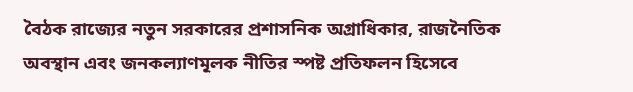বৈঠক রাজ্যের নতুন সরকারের প্রশাসনিক অগ্রাধিকার, রাজনৈতিক অবস্থান এবং জনকল্যাণমূলক নীতির স্পষ্ট প্রতিফলন হিসেবে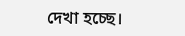দেখা হচ্ছে।